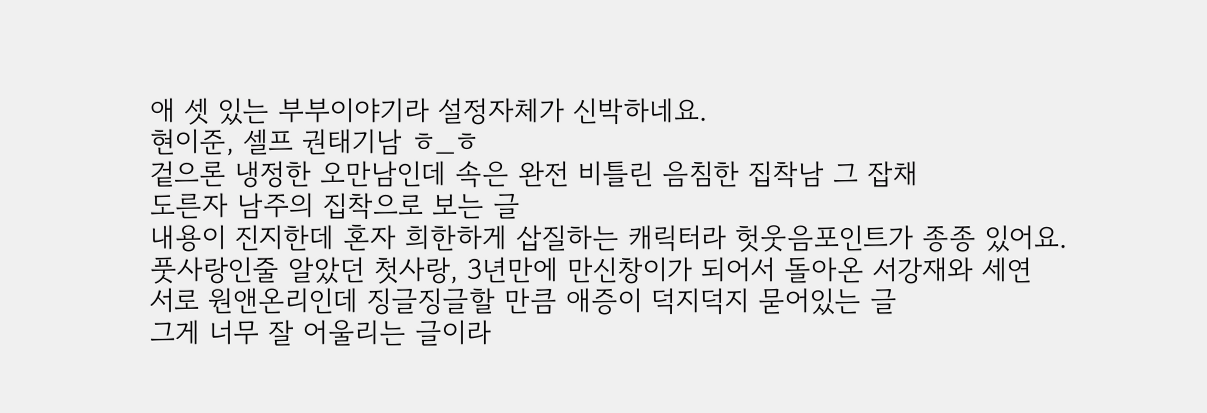애 셋 있는 부부이야기라 설정자체가 신박하네요.
현이준, 셀프 권태기남 ㅎ_ㅎ
겉으론 냉정한 오만남인데 속은 완전 비틀린 음침한 집착남 그 잡채
도른자 남주의 집착으로 보는 글
내용이 진지한데 혼자 희한하게 삽질하는 캐릭터라 헛웃음포인트가 종종 있어요.
풋사랑인줄 알았던 첫사랑, 3년만에 만신창이가 되어서 돌아온 서강재와 세연
서로 원앤온리인데 징글징글할 만큼 애증이 덕지덕지 묻어있는 글
그게 너무 잘 어울리는 글이라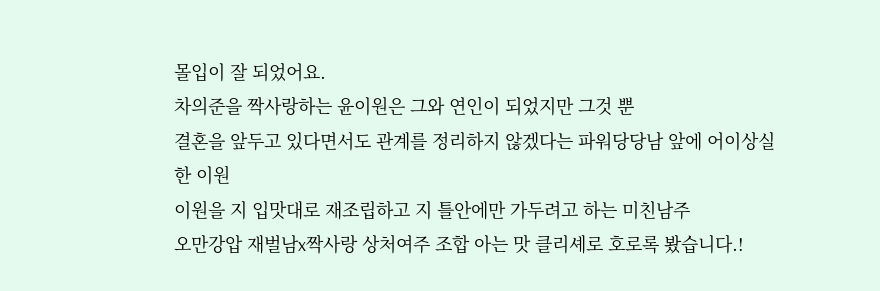몰입이 잘 되었어요.
차의준을 짝사랑하는 윤이원은 그와 연인이 되었지만 그것 뿐
결혼을 앞두고 있다면서도 관계를 정리하지 않겠다는 파워당당남 앞에 어이상실한 이원
이원을 지 입맛대로 재조립하고 지 틀안에만 가두려고 하는 미친남주
오만강압 재벌남x짝사랑 상처여주 조합 아는 맛 클리셰로 호로록 봤습니다.!